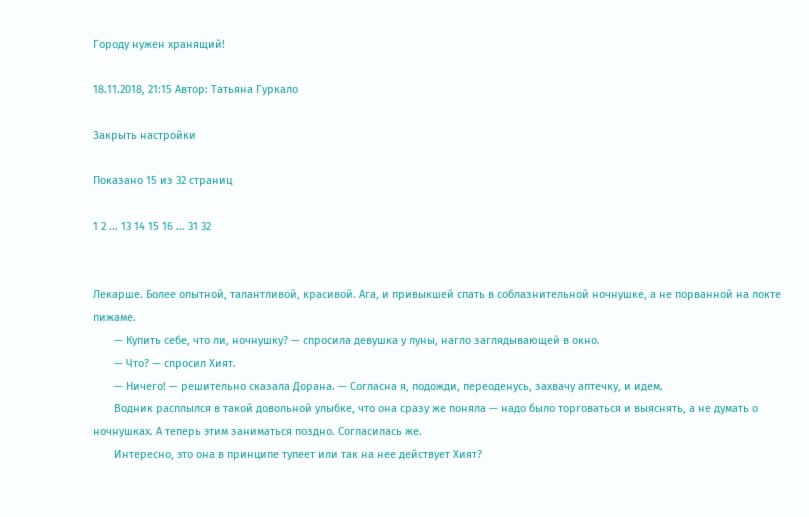Городу нужен хранящий!

18.11.2018, 21:15 Автор: Татьяна Гуркало

Закрыть настройки

Показано 15 из 32 страниц

1 2 ... 13 14 15 16 ... 31 32


Лекарше. Более опытной, талантливой, красивой. Ага, и привыкшей спать в соблазнительной ночнушке, а не порванной на локте пижаме.
       — Купить себе, что ли, ночнушку? — спросила девушка у луны, нагло заглядывающей в окно.
       — Что? — спросил Хият.
       — Ничего! — решительно сказала Дорана. — Согласна я, подожди, переоденусь, захвачу аптечку, и идем.
       Водник расплылся в такой довольной улыбке, что она сразу же поняла — надо было торговаться и выяснять, а не думать о ночнушках. А теперь этим заниматься поздно. Согласилась же.
       Интересно, это она в принципе тупеет или так на нее действует Хият?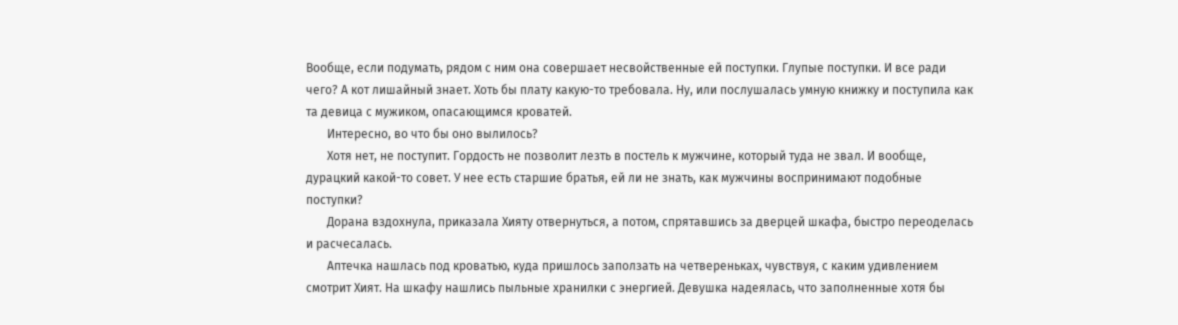Вообще, если подумать, рядом с ним она совершает несвойственные ей поступки. Глупые поступки. И все ради чего? А кот лишайный знает. Хоть бы плату какую-то требовала. Ну, или послушалась умную книжку и поступила как та девица с мужиком, опасающимся кроватей.
       Интересно, во что бы оно вылилось?
       Хотя нет, не поступит. Гордость не позволит лезть в постель к мужчине, который туда не звал. И вообще, дурацкий какой-то совет. У нее есть старшие братья, ей ли не знать, как мужчины воспринимают подобные поступки?
       Дорана вздохнула, приказала Хияту отвернуться, а потом, спрятавшись за дверцей шкафа, быстро переоделась и расчесалась.
       Аптечка нашлась под кроватью, куда пришлось заползать на четвереньках, чувствуя, с каким удивлением смотрит Хият. На шкафу нашлись пыльные хранилки с энергией. Девушка надеялась, что заполненные хотя бы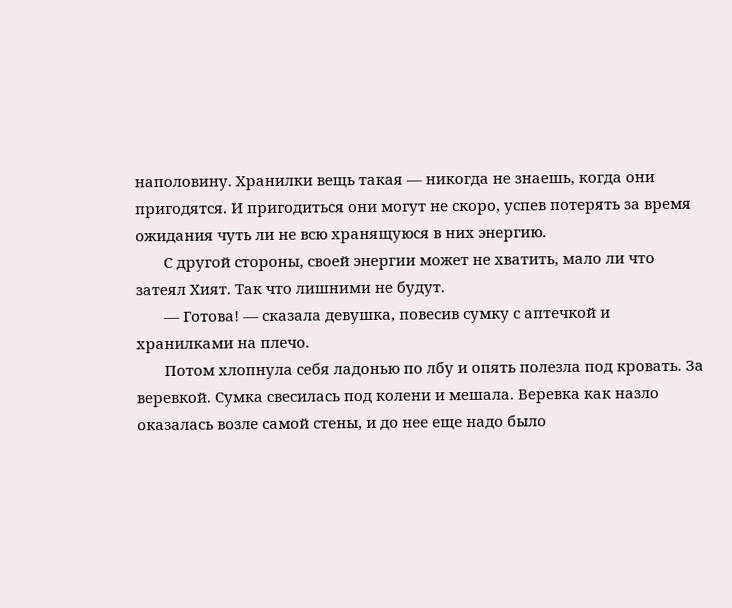наполовину. Хранилки вещь такая — никогда не знаешь, когда они пригодятся. И пригодиться они могут не скоро, успев потерять за время ожидания чуть ли не всю хранящуюся в них энергию.
       С другой стороны, своей энергии может не хватить, мало ли что затеял Хият. Так что лишними не будут.
       — Готова! — сказала девушка, повесив сумку с аптечкой и хранилками на плечо.
       Потом хлопнула себя ладонью по лбу и опять полезла под кровать. За веревкой. Сумка свесилась под колени и мешала. Веревка как назло оказалась возле самой стены, и до нее еще надо было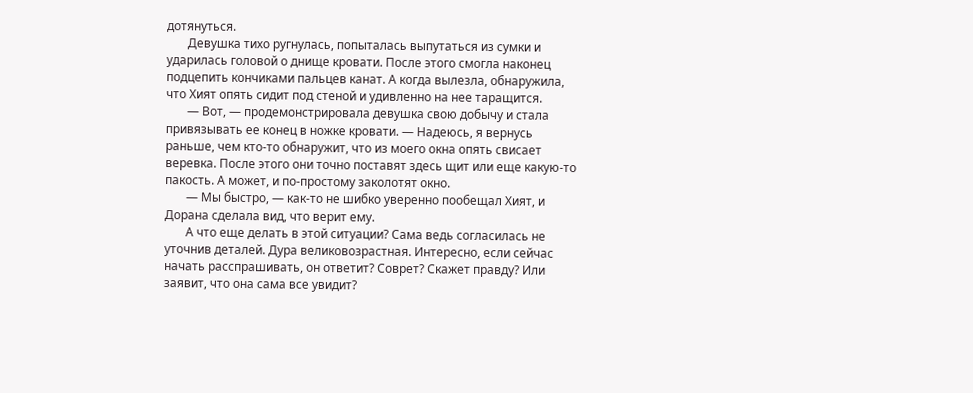дотянуться.
       Девушка тихо ругнулась, попыталась выпутаться из сумки и ударилась головой о днище кровати. После этого смогла наконец подцепить кончиками пальцев канат. А когда вылезла, обнаружила, что Хият опять сидит под стеной и удивленно на нее таращится.
       — Вот, — продемонстрировала девушка свою добычу и стала привязывать ее конец в ножке кровати. — Надеюсь, я вернусь раньше, чем кто-то обнаружит, что из моего окна опять свисает веревка. После этого они точно поставят здесь щит или еще какую-то пакость. А может, и по-простому заколотят окно.
       — Мы быстро, — как-то не шибко уверенно пообещал Хият, и Дорана сделала вид, что верит ему.
       А что еще делать в этой ситуации? Сама ведь согласилась не уточнив деталей. Дура великовозрастная. Интересно, если сейчас начать расспрашивать, он ответит? Соврет? Скажет правду? Или заявит, что она сама все увидит?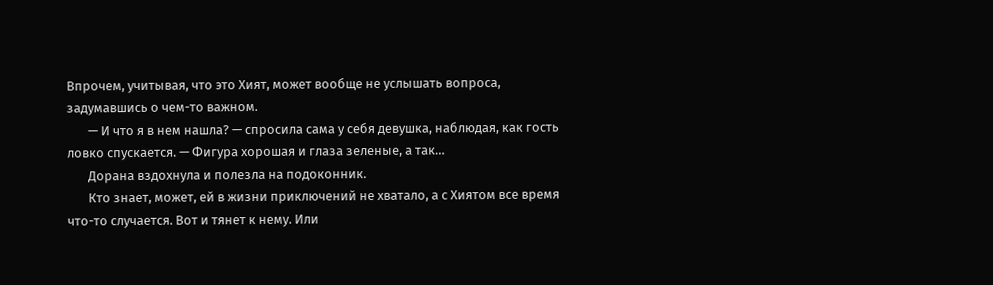Впрочем, учитывая, что это Хият, может вообще не услышать вопроса, задумавшись о чем-то важном.
       — И что я в нем нашла? — спросила сама у себя девушка, наблюдая, как гость ловко спускается. — Фигура хорошая и глаза зеленые, а так…
       Дорана вздохнула и полезла на подоконник.
       Кто знает, может, ей в жизни приключений не хватало, а с Хиятом все время что-то случается. Вот и тянет к нему. Или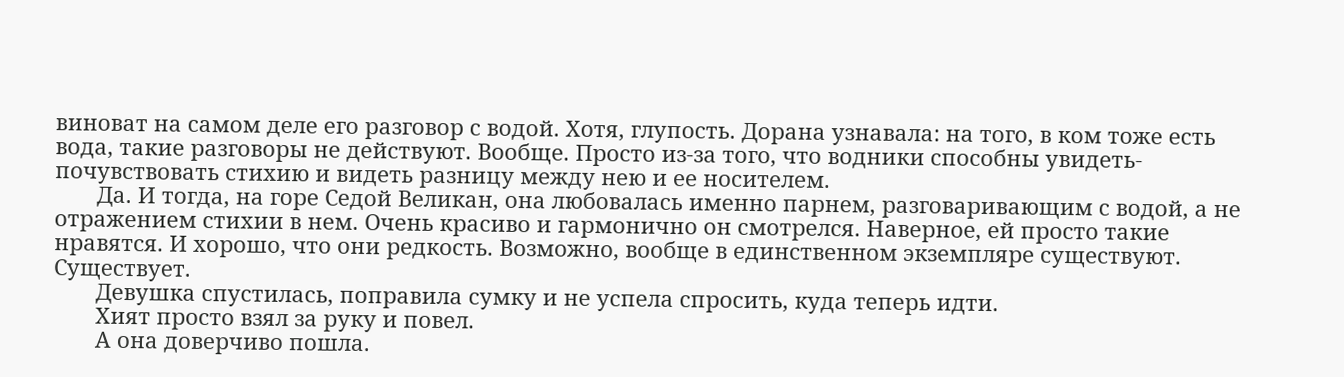виноват на самом деле его разговор с водой. Хотя, глупость. Дорана узнавала: на того, в ком тоже есть вода, такие разговоры не действуют. Вообще. Просто из-за того, что водники способны увидеть-почувствовать стихию и видеть разницу между нею и ее носителем.
       Да. И тогда, на горе Седой Великан, она любовалась именно парнем, разговаривающим с водой, а не отражением стихии в нем. Очень красиво и гармонично он смотрелся. Наверное, ей просто такие нравятся. И хорошо, что они редкость. Возможно, вообще в единственном экземпляре существуют. Существует.
       Девушка спустилась, поправила сумку и не успела спросить, куда теперь идти.
       Хият просто взял за руку и повел.
       А она доверчиво пошла.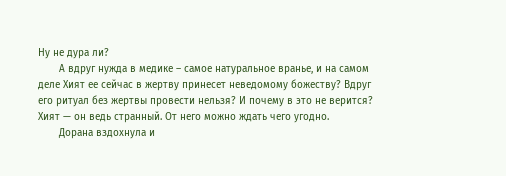Ну не дура ли?
       А вдруг нужда в медике – самое натуральное вранье, и на самом деле Хият ее сейчас в жертву принесет неведомому божеству? Вдруг его ритуал без жертвы провести нельзя? И почему в это не верится? Хият — он ведь странный. От него можно ждать чего угодно.
       Дорана вздохнула и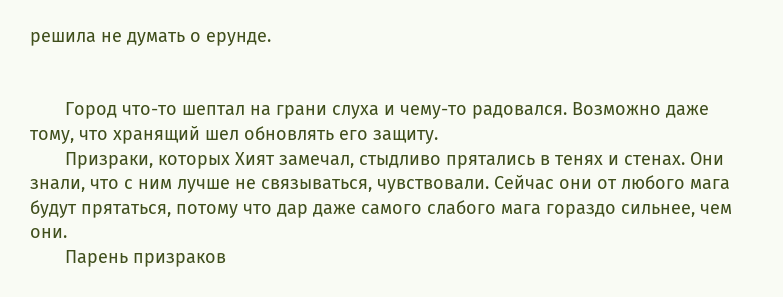решила не думать о ерунде.


       Город что-то шептал на грани слуха и чему-то радовался. Возможно даже тому, что хранящий шел обновлять его защиту.
       Призраки, которых Хият замечал, стыдливо прятались в тенях и стенах. Они знали, что с ним лучше не связываться, чувствовали. Сейчас они от любого мага будут прятаться, потому что дар даже самого слабого мага гораздо сильнее, чем они.
       Парень призраков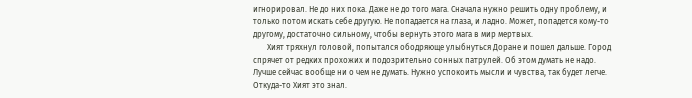игнорировал. Не до них пока. Даже не до того мага. Сначала нужно решить одну проблему, и только потом искать себе другую. Не попадается на глаза, и ладно. Может, попадется кому-то другому, достаточно сильному, чтобы вернуть этого мага в мир мертвых.
       Хият тряхнул головой, попытался ободряюще улыбнуться Доране и пошел дальше. Город спрячет от редких прохожих и подозрительно сонных патрулей. Об этом думать не надо. Лучше сейчас вообще ни о чем не думать. Нужно успокоить мысли и чувства, так будет легче. Откуда-то Хият это знал.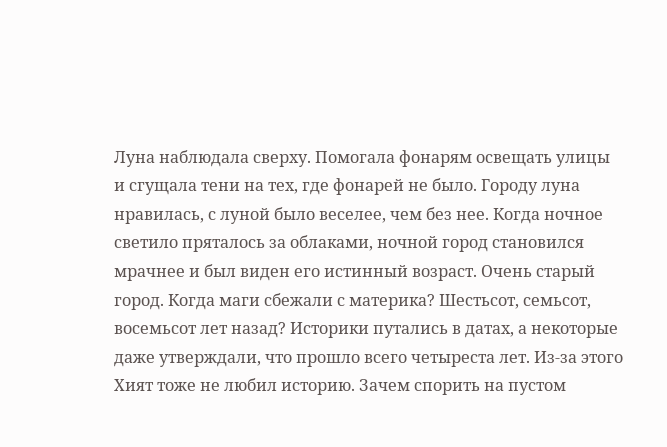Луна наблюдала сверху. Помогала фонарям освещать улицы и сгущала тени на тех, где фонарей не было. Городу луна нравилась, с луной было веселее, чем без нее. Когда ночное светило пряталось за облаками, ночной город становился мрачнее и был виден его истинный возраст. Очень старый город. Когда маги сбежали с материка? Шестьсот, семьсот, восемьсот лет назад? Историки путались в датах, а некоторые даже утверждали, что прошло всего четыреста лет. Из-за этого Хият тоже не любил историю. Зачем спорить на пустом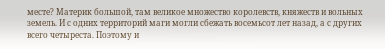месте? Материк большой, там великое множество королевств, княжеств и вольных земель. И с одних территорий маги могли сбежать восемьсот лет назад, а с других всего четыреста. Поэтому и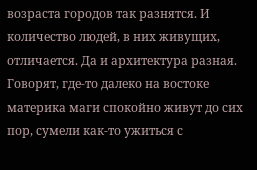возраста городов так разнятся. И количество людей, в них живущих, отличается. Да и архитектура разная. Говорят, где-то далеко на востоке материка маги спокойно живут до сих пор, сумели как-то ужиться с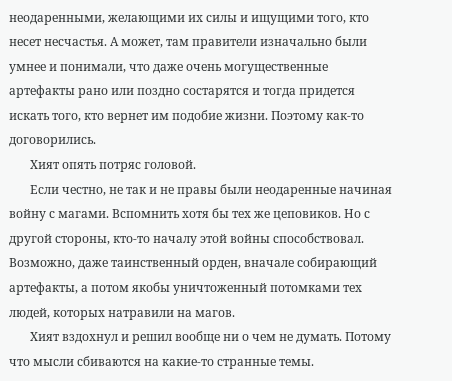неодаренными, желающими их силы и ищущими того, кто несет несчастья. А может, там правители изначально были умнее и понимали, что даже очень могущественные артефакты рано или поздно состарятся и тогда придется искать того, кто вернет им подобие жизни. Поэтому как-то договорились.
       Хият опять потряс головой.
       Если честно, не так и не правы были неодаренные начиная войну с магами. Вспомнить хотя бы тех же цеповиков. Но с другой стороны, кто-то началу этой войны способствовал. Возможно, даже таинственный орден, вначале собирающий артефакты, а потом якобы уничтоженный потомками тех людей, которых натравили на магов.
       Хият вздохнул и решил вообще ни о чем не думать. Потому что мысли сбиваются на какие-то странные темы.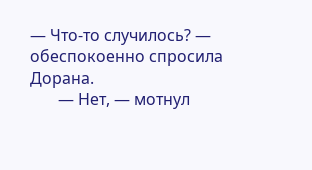— Что-то случилось? — обеспокоенно спросила Дорана.
       — Нет, — мотнул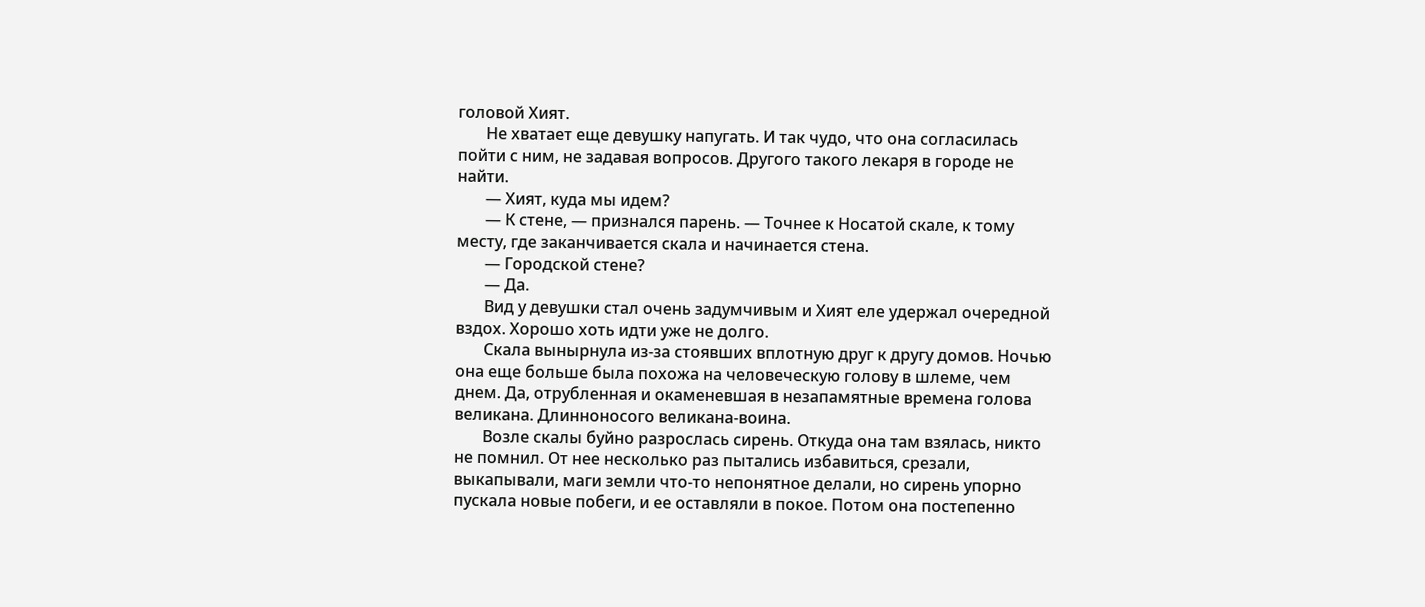головой Хият.
       Не хватает еще девушку напугать. И так чудо, что она согласилась пойти с ним, не задавая вопросов. Другого такого лекаря в городе не найти.
       — Хият, куда мы идем?
       — К стене, — признался парень. — Точнее к Носатой скале, к тому месту, где заканчивается скала и начинается стена.
       — Городской стене?
       — Да.
       Вид у девушки стал очень задумчивым и Хият еле удержал очередной вздох. Хорошо хоть идти уже не долго.
       Скала вынырнула из-за стоявших вплотную друг к другу домов. Ночью она еще больше была похожа на человеческую голову в шлеме, чем днем. Да, отрубленная и окаменевшая в незапамятные времена голова великана. Длинноносого великана-воина.
       Возле скалы буйно разрослась сирень. Откуда она там взялась, никто не помнил. От нее несколько раз пытались избавиться, срезали, выкапывали, маги земли что-то непонятное делали, но сирень упорно пускала новые побеги, и ее оставляли в покое. Потом она постепенно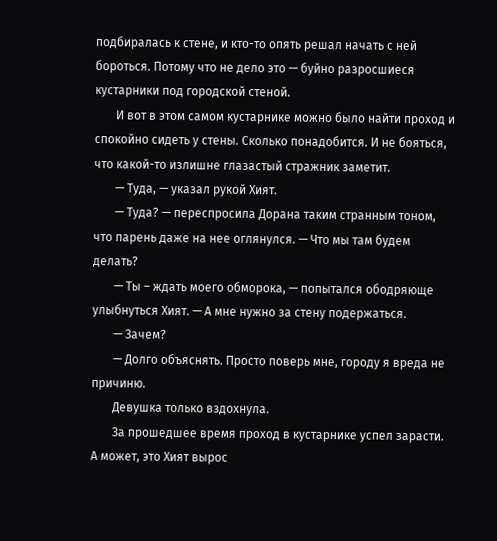подбиралась к стене, и кто-то опять решал начать с ней бороться. Потому что не дело это — буйно разросшиеся кустарники под городской стеной.
       И вот в этом самом кустарнике можно было найти проход и спокойно сидеть у стены. Сколько понадобится. И не бояться, что какой-то излишне глазастый стражник заметит.
       — Туда, — указал рукой Хият.
       — Туда? — переспросила Дорана таким странным тоном, что парень даже на нее оглянулся. — Что мы там будем делать?
       — Ты – ждать моего обморока, — попытался ободряюще улыбнуться Хият. — А мне нужно за стену подержаться.
       — Зачем?
       — Долго объяснять. Просто поверь мне, городу я вреда не причиню.
       Девушка только вздохнула.
       За прошедшее время проход в кустарнике успел зарасти. А может, это Хият вырос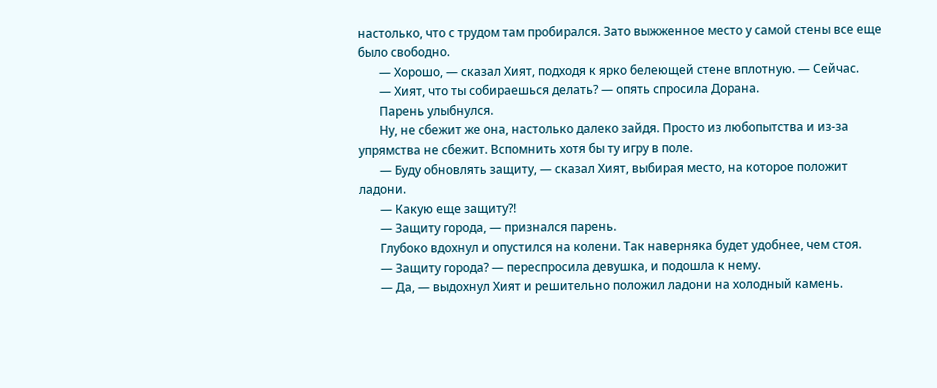настолько, что с трудом там пробирался. Зато выжженное место у самой стены все еще было свободно.
       — Хорошо, — сказал Хият, подходя к ярко белеющей стене вплотную. — Сейчас.
       — Хият, что ты собираешься делать? — опять спросила Дорана.
       Парень улыбнулся.
       Ну, не сбежит же она, настолько далеко зайдя. Просто из любопытства и из-за упрямства не сбежит. Вспомнить хотя бы ту игру в поле.
       — Буду обновлять защиту, — сказал Хият, выбирая место, на которое положит ладони.
       — Какую еще защиту?!
       — Защиту города, — признался парень.
       Глубоко вдохнул и опустился на колени. Так наверняка будет удобнее, чем стоя.
       — Защиту города? — переспросила девушка, и подошла к нему.
       — Да, — выдохнул Хият и решительно положил ладони на холодный камень.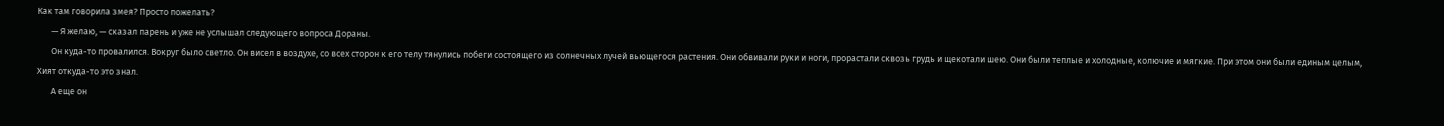Как там говорила змея? Просто пожелать?
       — Я желаю, — сказал парень и уже не услышал следующего вопроса Дораны.
       Он куда-то провалился. Вокруг было светло. Он висел в воздухе, со всех сторон к его телу тянулись побеги состоящего из солнечных лучей вьющегося растения. Они обвивали руки и ноги, прорастали сквозь грудь и щекотали шею. Они были теплые и холодные, колючие и мягкие. При этом они были единым целым, Хият откуда-то это знал.
       А еще он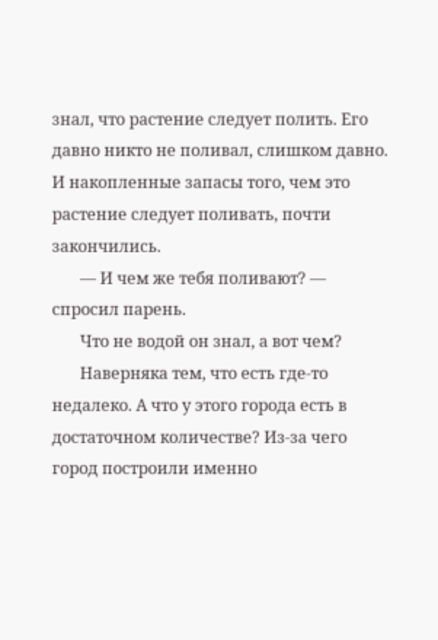знал, что растение следует полить. Его давно никто не поливал, слишком давно. И накопленные запасы того, чем это растение следует поливать, почти закончились.
       — И чем же тебя поливают? — спросил парень.
       Что не водой он знал, а вот чем?
       Наверняка тем, что есть где-то недалеко. А что у этого города есть в достаточном количестве? Из-за чего город построили именно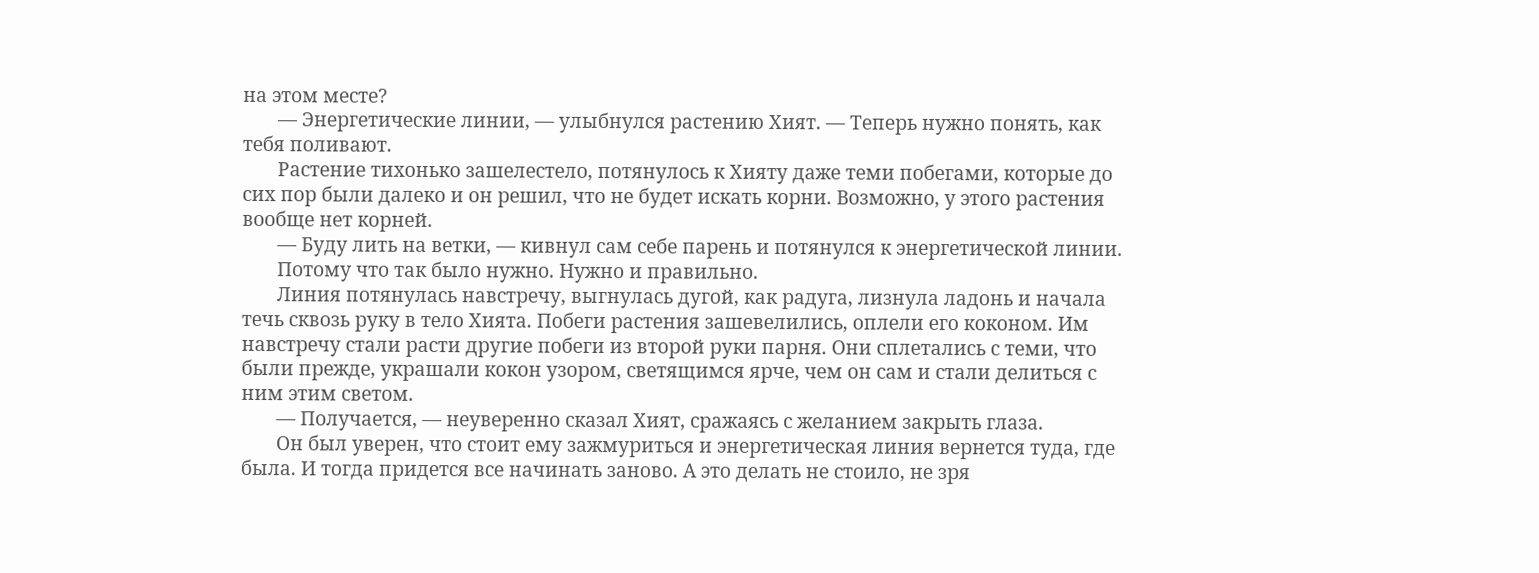на этом месте?
       — Энергетические линии, — улыбнулся растению Хият. — Теперь нужно понять, как тебя поливают.
       Растение тихонько зашелестело, потянулось к Хияту даже теми побегами, которые до сих пор были далеко и он решил, что не будет искать корни. Возможно, у этого растения вообще нет корней.
       — Буду лить на ветки, — кивнул сам себе парень и потянулся к энергетической линии.
       Потому что так было нужно. Нужно и правильно.
       Линия потянулась навстречу, выгнулась дугой, как радуга, лизнула ладонь и начала течь сквозь руку в тело Хията. Побеги растения зашевелились, оплели его коконом. Им навстречу стали расти другие побеги из второй руки парня. Они сплетались с теми, что были прежде, украшали кокон узором, светящимся ярче, чем он сам и стали делиться с ним этим светом.
       — Получается, — неуверенно сказал Хият, сражаясь с желанием закрыть глаза.
       Он был уверен, что стоит ему зажмуриться и энергетическая линия вернется туда, где была. И тогда придется все начинать заново. А это делать не стоило, не зря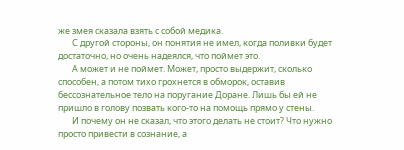же змея сказала взять с собой медика.
       С другой стороны, он понятия не имел, когда поливки будет достаточно, но очень надеялся, что поймет это.
       А может и не поймет. Может, просто выдержит, сколько способен, а потом тихо грохнется в обморок, оставив бессознательное тело на поругание Доране. Лишь бы ей не пришло в голову позвать кого-то на помощь прямо у стены.
       И почему он не сказал, что этого делать не стоит? Что нужно просто привести в сознание, а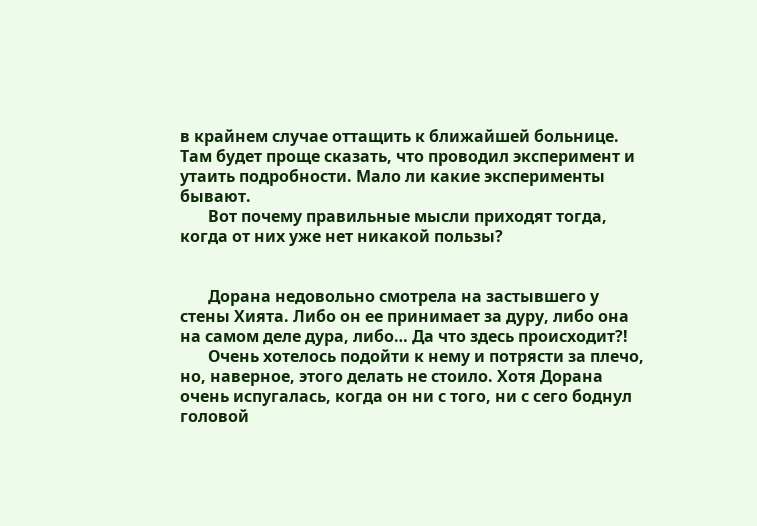в крайнем случае оттащить к ближайшей больнице. Там будет проще сказать, что проводил эксперимент и утаить подробности. Мало ли какие эксперименты бывают.
       Вот почему правильные мысли приходят тогда, когда от них уже нет никакой пользы?


       Дорана недовольно смотрела на застывшего у стены Хията. Либо он ее принимает за дуру, либо она на самом деле дура, либо… Да что здесь происходит?!
       Очень хотелось подойти к нему и потрясти за плечо, но, наверное, этого делать не стоило. Хотя Дорана очень испугалась, когда он ни с того, ни с сего боднул головой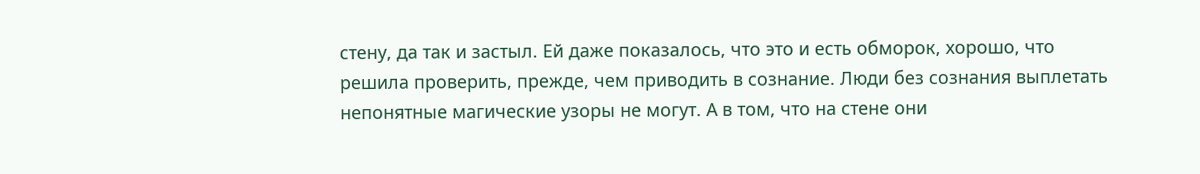стену, да так и застыл. Ей даже показалось, что это и есть обморок, хорошо, что решила проверить, прежде, чем приводить в сознание. Люди без сознания выплетать непонятные магические узоры не могут. А в том, что на стене они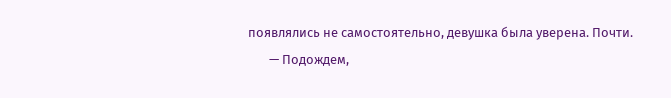появлялись не самостоятельно, девушка была уверена. Почти.
       — Подождем,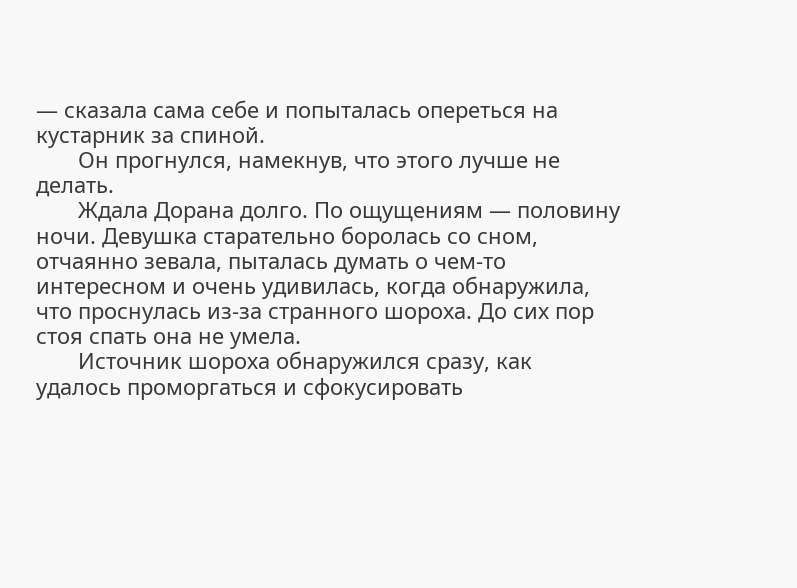— сказала сама себе и попыталась опереться на кустарник за спиной.
       Он прогнулся, намекнув, что этого лучше не делать.
       Ждала Дорана долго. По ощущениям — половину ночи. Девушка старательно боролась со сном, отчаянно зевала, пыталась думать о чем-то интересном и очень удивилась, когда обнаружила, что проснулась из-за странного шороха. До сих пор стоя спать она не умела.
       Источник шороха обнаружился сразу, как удалось проморгаться и сфокусировать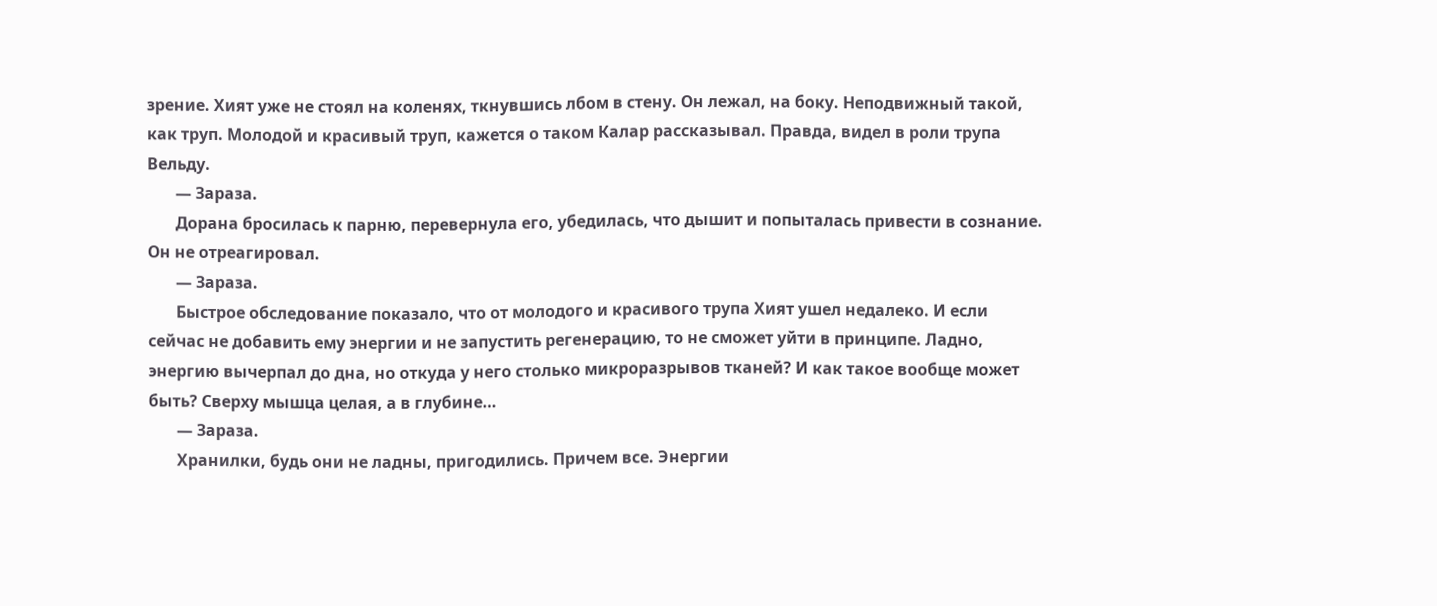зрение. Хият уже не стоял на коленях, ткнувшись лбом в стену. Он лежал, на боку. Неподвижный такой, как труп. Молодой и красивый труп, кажется о таком Калар рассказывал. Правда, видел в роли трупа Вельду.
       — Зараза.
       Дорана бросилась к парню, перевернула его, убедилась, что дышит и попыталась привести в сознание. Он не отреагировал.
       — Зараза.
       Быстрое обследование показало, что от молодого и красивого трупа Хият ушел недалеко. И если сейчас не добавить ему энергии и не запустить регенерацию, то не сможет уйти в принципе. Ладно, энергию вычерпал до дна, но откуда у него столько микроразрывов тканей? И как такое вообще может быть? Сверху мышца целая, а в глубине…
       — Зараза.
       Хранилки, будь они не ладны, пригодились. Причем все. Энергии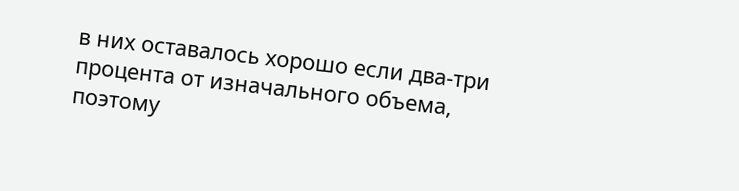в них оставалось хорошо если два-три процента от изначального объема, поэтому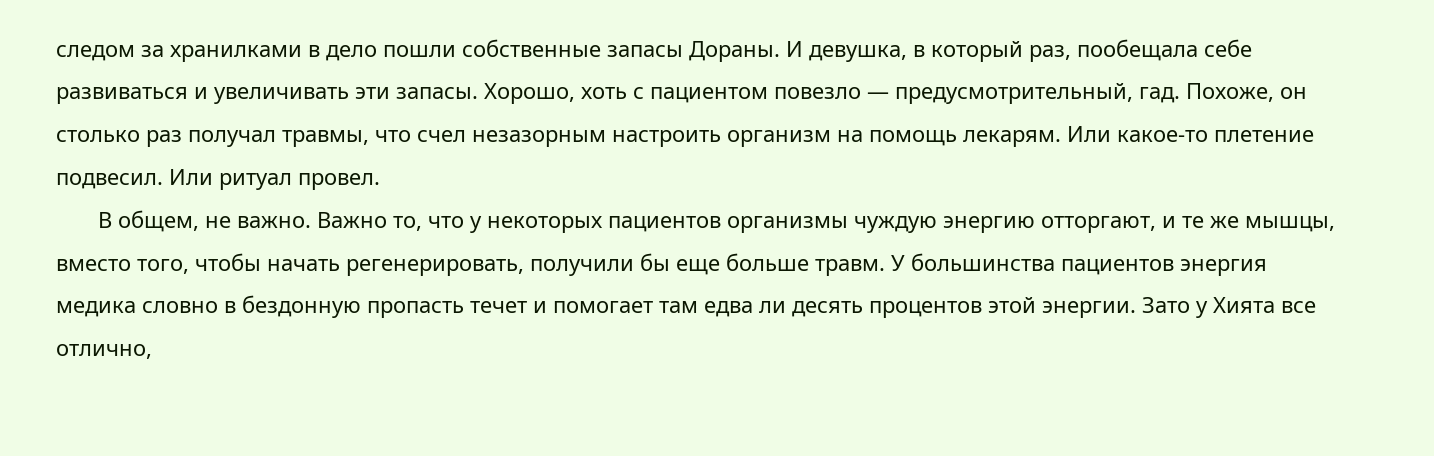следом за хранилками в дело пошли собственные запасы Дораны. И девушка, в который раз, пообещала себе развиваться и увеличивать эти запасы. Хорошо, хоть с пациентом повезло — предусмотрительный, гад. Похоже, он столько раз получал травмы, что счел незазорным настроить организм на помощь лекарям. Или какое-то плетение подвесил. Или ритуал провел.
       В общем, не важно. Важно то, что у некоторых пациентов организмы чуждую энергию отторгают, и те же мышцы, вместо того, чтобы начать регенерировать, получили бы еще больше травм. У большинства пациентов энергия медика словно в бездонную пропасть течет и помогает там едва ли десять процентов этой энергии. Зато у Хията все отлично,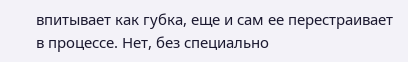впитывает как губка, еще и сам ее перестраивает в процессе. Нет, без специально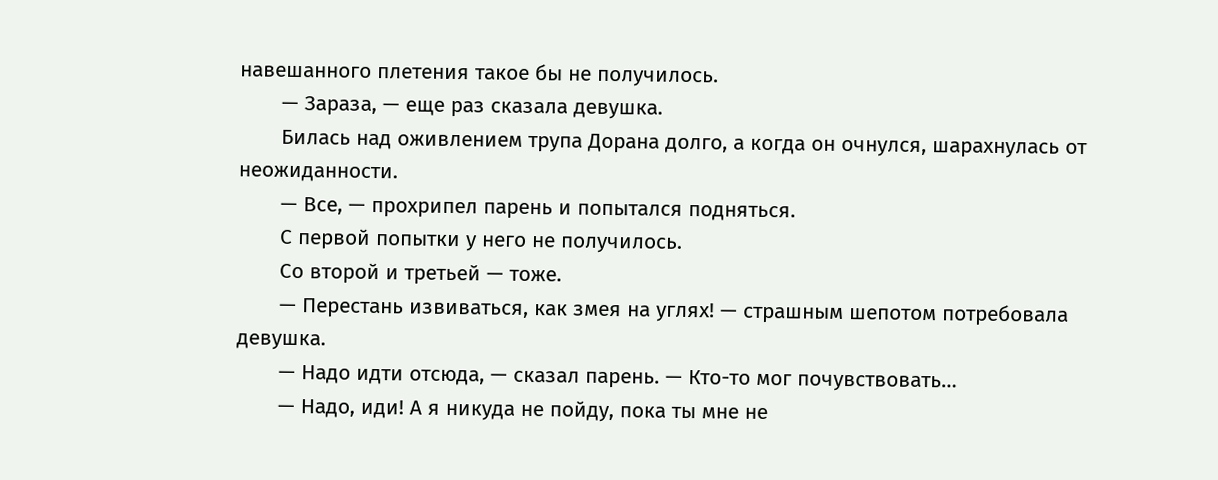навешанного плетения такое бы не получилось.
       — Зараза, — еще раз сказала девушка.
       Билась над оживлением трупа Дорана долго, а когда он очнулся, шарахнулась от неожиданности.
       — Все, — прохрипел парень и попытался подняться.
       С первой попытки у него не получилось.
       Со второй и третьей — тоже.
       — Перестань извиваться, как змея на углях! — страшным шепотом потребовала девушка.
       — Надо идти отсюда, — сказал парень. — Кто-то мог почувствовать…
       — Надо, иди! А я никуда не пойду, пока ты мне не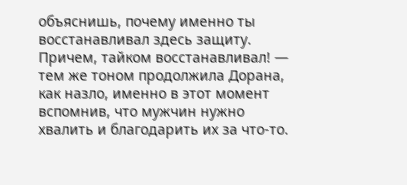объяснишь, почему именно ты восстанавливал здесь защиту. Причем, тайком восстанавливал! — тем же тоном продолжила Дорана, как назло, именно в этот момент вспомнив, что мужчин нужно хвалить и благодарить их за что-то.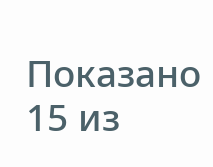Показано 15 из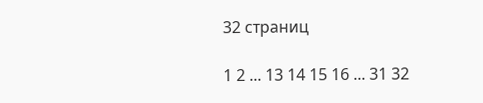32 страниц

1 2 ... 13 14 15 16 ... 31 32